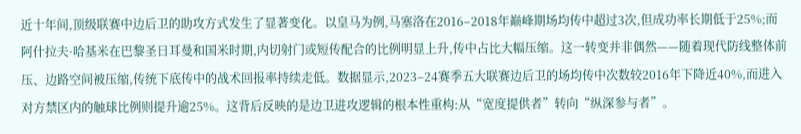近十年间,顶级联赛中边后卫的助攻方式发生了显著变化。以皇马为例,马塞洛在2016–2018年巅峰期场均传中超过3次,但成功率长期低于25%;而阿什拉夫·哈基米在巴黎圣日耳曼和国米时期,内切射门或短传配合的比例明显上升,传中占比大幅压缩。这一转变并非偶然——随着现代防线整体前压、边路空间被压缩,传统下底传中的战术回报率持续走低。数据显示,2023–24赛季五大联赛边后卫的场均传中次数较2016年下降近40%,而进入对方禁区内的触球比例则提升逾25%。这背后反映的是边卫进攻逻辑的根本性重构:从“宽度提供者”转向“纵深参与者”。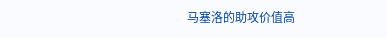马塞洛的助攻价值高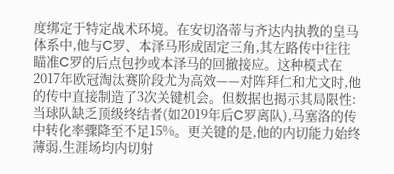度绑定于特定战术环境。在安切洛蒂与齐达内执教的皇马体系中,他与C罗、本泽马形成固定三角,其左路传中往往瞄准C罗的后点包抄或本泽马的回撤接应。这种模式在2017年欧冠淘汰赛阶段尤为高效——对阵拜仁和尤文时,他的传中直接制造了3次关键机会。但数据也揭示其局限性:当球队缺乏顶级终结者(如2019年后C罗离队),马塞洛的传中转化率骤降至不足15%。更关键的是,他的内切能力始终薄弱,生涯场均内切射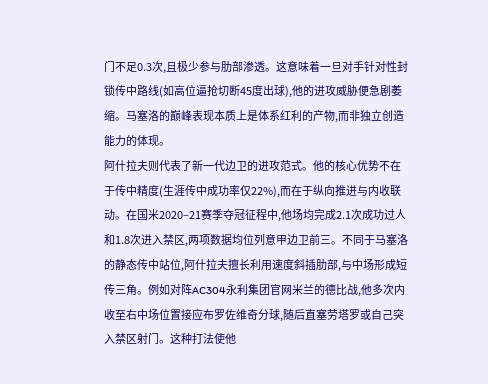门不足0.3次,且极少参与肋部渗透。这意味着一旦对手针对性封锁传中路线(如高位逼抢切断45度出球),他的进攻威胁便急剧萎缩。马塞洛的巅峰表现本质上是体系红利的产物,而非独立创造能力的体现。
阿什拉夫则代表了新一代边卫的进攻范式。他的核心优势不在于传中精度(生涯传中成功率仅22%),而在于纵向推进与内收联动。在国米2020–21赛季夺冠征程中,他场均完成2.1次成功过人和1.8次进入禁区,两项数据均位列意甲边卫前三。不同于马塞洛的静态传中站位,阿什拉夫擅长利用速度斜插肋部,与中场形成短传三角。例如对阵AC304永利集团官网米兰的德比战,他多次内收至右中场位置接应布罗佐维奇分球,随后直塞劳塔罗或自己突入禁区射门。这种打法使他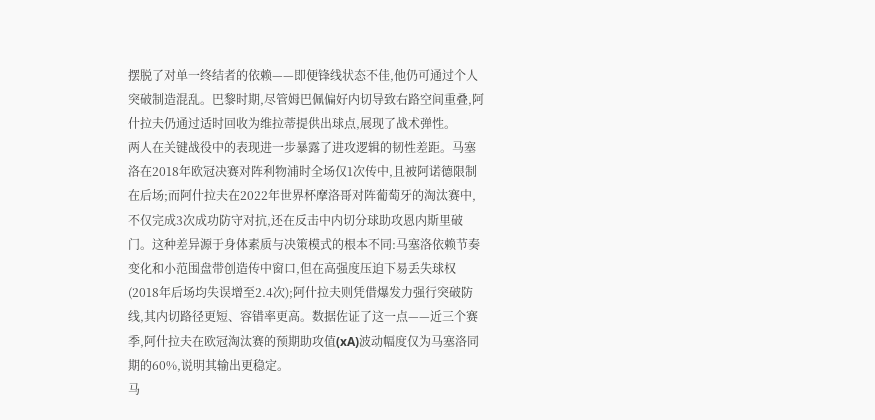摆脱了对单一终结者的依赖——即便锋线状态不佳,他仍可通过个人突破制造混乱。巴黎时期,尽管姆巴佩偏好内切导致右路空间重叠,阿什拉夫仍通过适时回收为维拉蒂提供出球点,展现了战术弹性。
两人在关键战役中的表现进一步暴露了进攻逻辑的韧性差距。马塞洛在2018年欧冠决赛对阵利物浦时全场仅1次传中,且被阿诺德限制在后场;而阿什拉夫在2022年世界杯摩洛哥对阵葡萄牙的淘汰赛中,不仅完成3次成功防守对抗,还在反击中内切分球助攻恩内斯里破门。这种差异源于身体素质与决策模式的根本不同:马塞洛依赖节奏变化和小范围盘带创造传中窗口,但在高强度压迫下易丢失球权(2018年后场均失误增至2.4次);阿什拉夫则凭借爆发力强行突破防线,其内切路径更短、容错率更高。数据佐证了这一点——近三个赛季,阿什拉夫在欧冠淘汰赛的预期助攻值(xA)波动幅度仅为马塞洛同期的60%,说明其输出更稳定。
马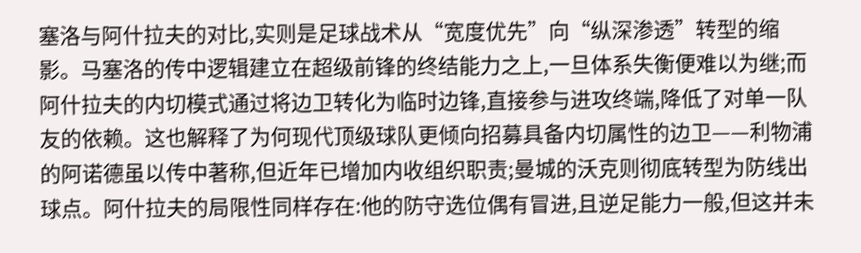塞洛与阿什拉夫的对比,实则是足球战术从“宽度优先”向“纵深渗透”转型的缩影。马塞洛的传中逻辑建立在超级前锋的终结能力之上,一旦体系失衡便难以为继;而阿什拉夫的内切模式通过将边卫转化为临时边锋,直接参与进攻终端,降低了对单一队友的依赖。这也解释了为何现代顶级球队更倾向招募具备内切属性的边卫——利物浦的阿诺德虽以传中著称,但近年已增加内收组织职责;曼城的沃克则彻底转型为防线出球点。阿什拉夫的局限性同样存在:他的防守选位偶有冒进,且逆足能力一般,但这并未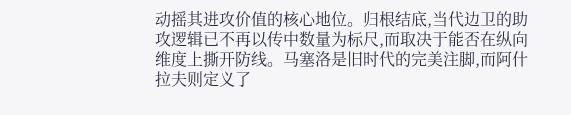动摇其进攻价值的核心地位。归根结底,当代边卫的助攻逻辑已不再以传中数量为标尺,而取决于能否在纵向维度上撕开防线。马塞洛是旧时代的完美注脚,而阿什拉夫则定义了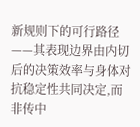新规则下的可行路径——其表现边界由内切后的决策效率与身体对抗稳定性共同决定,而非传中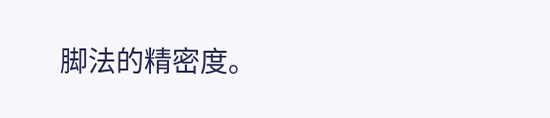脚法的精密度。